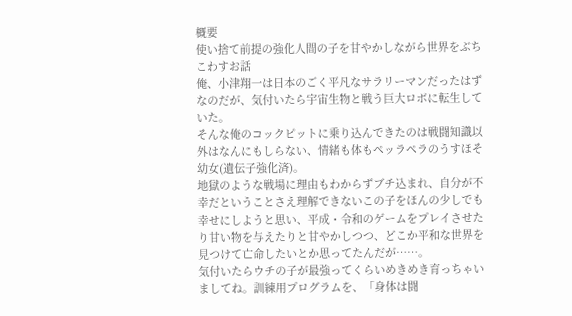概要
使い捨て前提の強化人間の子を甘やかしながら世界をぶちこわすお話
俺、小津翔一は日本のごく平凡なサラリーマンだったはずなのだが、気付いたら宇宙生物と戦う巨大ロボに転生していた。
そんな俺のコックピットに乗り込んできたのは戦闘知識以外はなんにもしらない、情緒も体もペッラペラのうすほそ幼女(遺伝子強化済)。
地獄のような戦場に理由もわからずブチ込まれ、自分が不幸だということさえ理解できないこの子をほんの少しでも幸せにしようと思い、平成・令和のゲームをプレイさせたり甘い物を与えたりと甘やかしつつ、どこか平和な世界を見つけて亡命したいとか思ってたんだが……。
気付いたらウチの子が最強ってくらいめきめき育っちゃいましてね。訓練用プログラムを、「身体は闘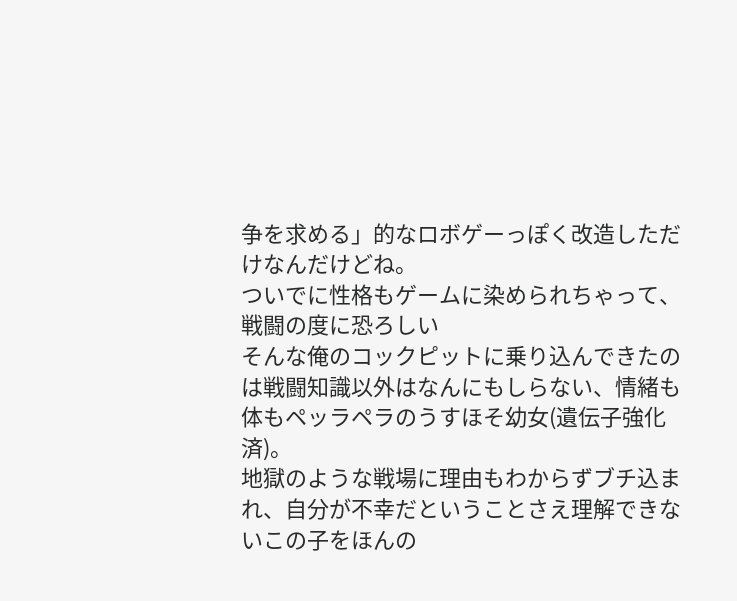争を求める」的なロボゲーっぽく改造しただけなんだけどね。
ついでに性格もゲームに染められちゃって、戦闘の度に恐ろしい
そんな俺のコックピットに乗り込んできたのは戦闘知識以外はなんにもしらない、情緒も体もペッラペラのうすほそ幼女(遺伝子強化済)。
地獄のような戦場に理由もわからずブチ込まれ、自分が不幸だということさえ理解できないこの子をほんの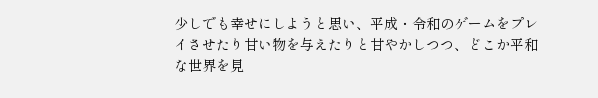少しでも幸せにしようと思い、平成・令和のゲームをプレイさせたり甘い物を与えたりと甘やかしつつ、どこか平和な世界を見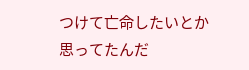つけて亡命したいとか思ってたんだ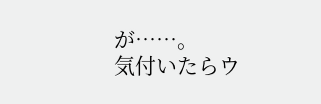が……。
気付いたらウ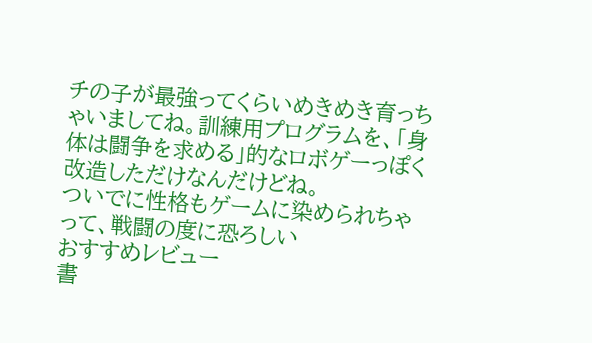チの子が最強ってくらいめきめき育っちゃいましてね。訓練用プログラムを、「身体は闘争を求める」的なロボゲーっぽく改造しただけなんだけどね。
ついでに性格もゲームに染められちゃって、戦闘の度に恐ろしい
おすすめレビュー
書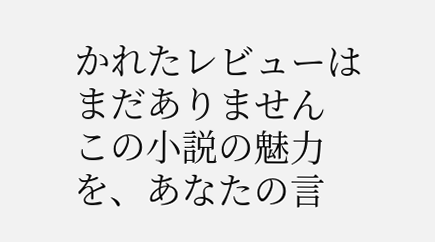かれたレビューはまだありません
この小説の魅力を、あなたの言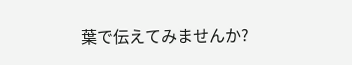葉で伝えてみませんか?